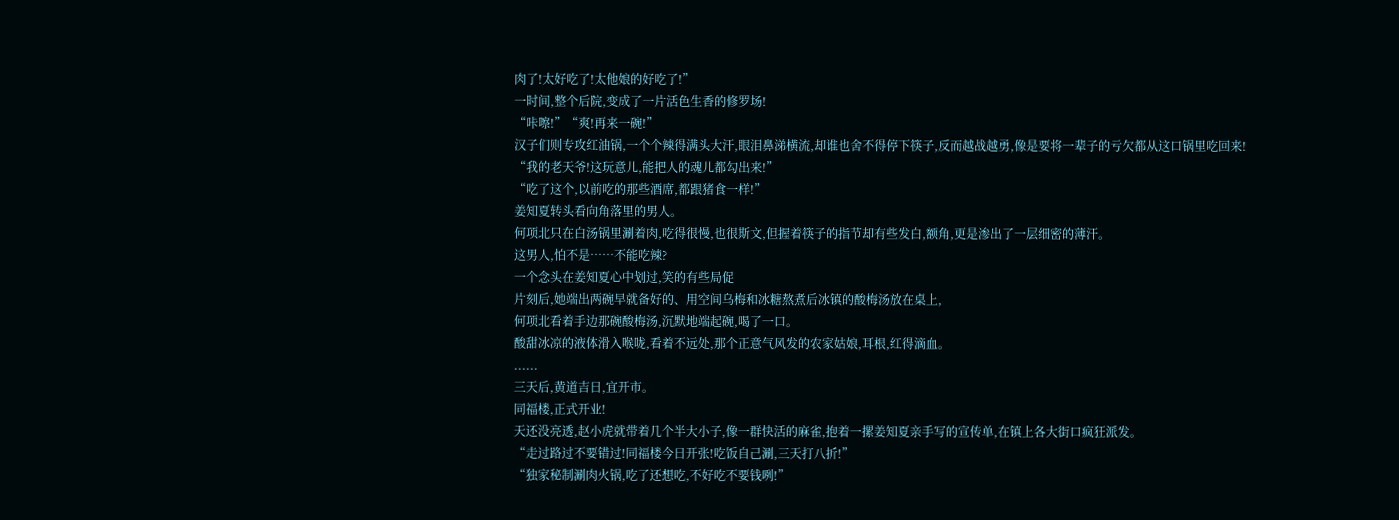肉了!太好吃了!太他娘的好吃了!”
一时间,整个后院,变成了一片活色生香的修罗场!
“咔嚓!”“爽!再来一碗!”
汉子们则专攻红油锅,一个个辣得满头大汗,眼泪鼻涕横流,却谁也舍不得停下筷子,反而越战越勇,像是要将一辈子的亏欠都从这口锅里吃回来!
“我的老天爷!这玩意儿,能把人的魂儿都勾出来!”
“吃了这个,以前吃的那些酒席,都跟猪食一样!”
姜知夏转头看向角落里的男人。
何项北只在白汤锅里涮着肉,吃得很慢,也很斯文,但握着筷子的指节却有些发白,额角,更是渗出了一层细密的薄汗。
这男人,怕不是……不能吃辣?
一个念头在姜知夏心中划过,笑的有些局促
片刻后,她端出两碗早就备好的、用空间乌梅和冰糖熬煮后冰镇的酸梅汤放在桌上,
何项北看着手边那碗酸梅汤,沉默地端起碗,喝了一口。
酸甜冰凉的液体滑入喉咙,看着不远处,那个正意气风发的农家姑娘,耳根,红得滴血。
......
三天后,黄道吉日,宜开市。
同福楼,正式开业!
天还没亮透,赵小虎就带着几个半大小子,像一群快活的麻雀,抱着一摞姜知夏亲手写的宣传单,在镇上各大街口疯狂派发。
“走过路过不要错过!同福楼今日开张!吃饭自己涮,三天打八折!”
“独家秘制涮肉火锅,吃了还想吃,不好吃不要钱咧!”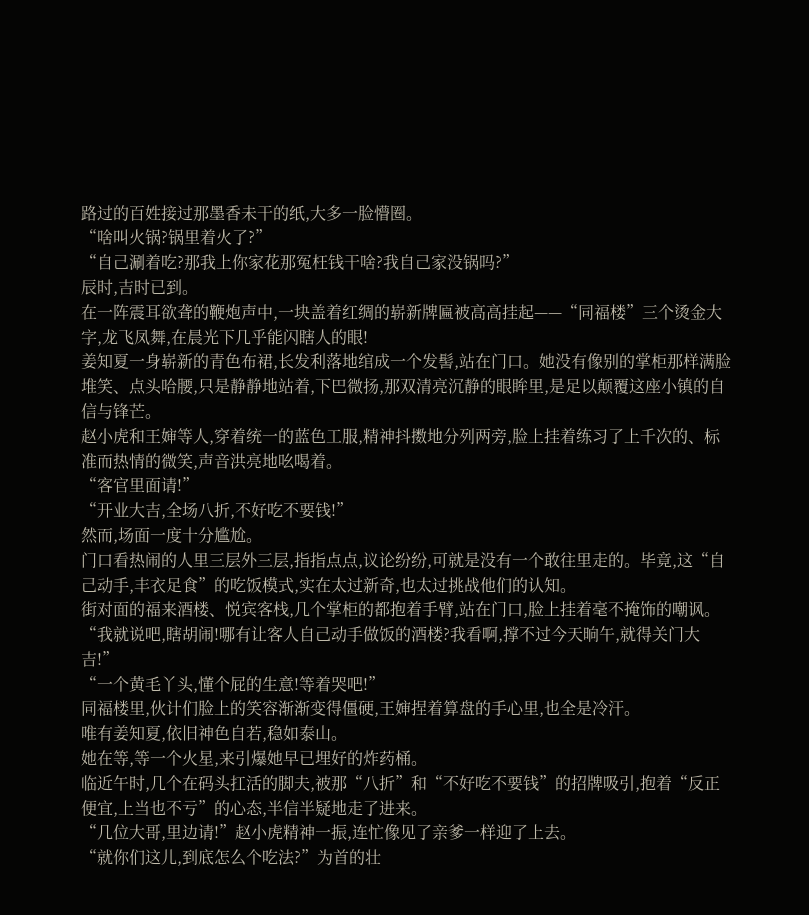路过的百姓接过那墨香未干的纸,大多一脸懵圈。
“啥叫火锅?锅里着火了?”
“自己涮着吃?那我上你家花那冤枉钱干啥?我自己家没锅吗?”
辰时,吉时已到。
在一阵震耳欲聋的鞭炮声中,一块盖着红绸的崭新牌匾被高高挂起——“同福楼”三个烫金大字,龙飞凤舞,在晨光下几乎能闪瞎人的眼!
姜知夏一身崭新的青色布裙,长发利落地绾成一个发髻,站在门口。她没有像别的掌柜那样满脸堆笑、点头哈腰,只是静静地站着,下巴微扬,那双清亮沉静的眼眸里,是足以颠覆这座小镇的自信与锋芒。
赵小虎和王婶等人,穿着统一的蓝色工服,精神抖擞地分列两旁,脸上挂着练习了上千次的、标准而热情的微笑,声音洪亮地吆喝着。
“客官里面请!”
“开业大吉,全场八折,不好吃不要钱!”
然而,场面一度十分尴尬。
门口看热闹的人里三层外三层,指指点点,议论纷纷,可就是没有一个敢往里走的。毕竟,这“自己动手,丰衣足食”的吃饭模式,实在太过新奇,也太过挑战他们的认知。
街对面的福来酒楼、悦宾客栈,几个掌柜的都抱着手臂,站在门口,脸上挂着毫不掩饰的嘲讽。
“我就说吧,瞎胡闹!哪有让客人自己动手做饭的酒楼?我看啊,撑不过今天晌午,就得关门大吉!”
“一个黄毛丫头,懂个屁的生意!等着哭吧!”
同福楼里,伙计们脸上的笑容渐渐变得僵硬,王婶捏着算盘的手心里,也全是冷汗。
唯有姜知夏,依旧神色自若,稳如泰山。
她在等,等一个火星,来引爆她早已埋好的炸药桶。
临近午时,几个在码头扛活的脚夫,被那“八折”和“不好吃不要钱”的招牌吸引,抱着“反正便宜,上当也不亏”的心态,半信半疑地走了进来。
“几位大哥,里边请!”赵小虎精神一振,连忙像见了亲爹一样迎了上去。
“就你们这儿,到底怎么个吃法?”为首的壮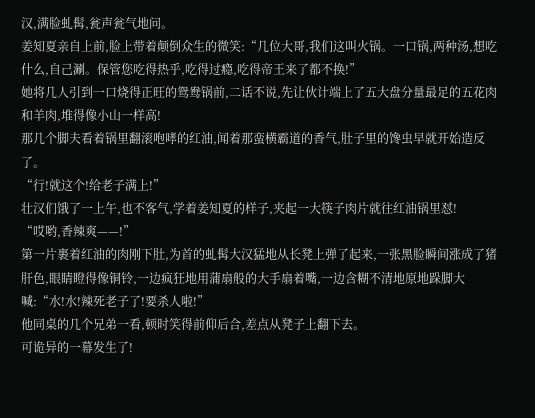汉,满脸虬髯,瓮声瓮气地问。
姜知夏亲自上前,脸上带着颠倒众生的微笑:“几位大哥,我们这叫火锅。一口锅,两种汤,想吃什么,自己涮。保管您吃得热乎,吃得过瘾,吃得帝王来了都不换!”
她将几人引到一口烧得正旺的鸳鸯锅前,二话不说,先让伙计端上了五大盘分量最足的五花肉和羊肉,堆得像小山一样高!
那几个脚夫看着锅里翻滚咆哮的红油,闻着那蛮横霸道的香气,肚子里的馋虫早就开始造反了。
“行!就这个!给老子满上!”
壮汉们饿了一上午,也不客气,学着姜知夏的样子,夹起一大筷子肉片就往红油锅里怼!
“哎哟,香辣爽——!”
第一片裹着红油的肉刚下肚,为首的虬髯大汉猛地从长凳上弹了起来,一张黑脸瞬间涨成了猪肝色,眼睛瞪得像铜铃,一边疯狂地用蒲扇般的大手扇着嘴,一边含糊不清地原地跺脚大喊:“水!水!辣死老子了!要杀人啦!”
他同桌的几个兄弟一看,顿时笑得前仰后合,差点从凳子上翻下去。
可诡异的一幕发生了!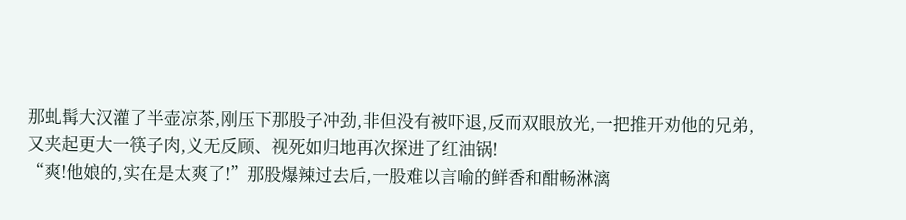那虬髯大汉灌了半壶凉茶,刚压下那股子冲劲,非但没有被吓退,反而双眼放光,一把推开劝他的兄弟,又夹起更大一筷子肉,义无反顾、视死如归地再次探进了红油锅!
“爽!他娘的,实在是太爽了!”那股爆辣过去后,一股难以言喻的鲜香和酣畅淋漓